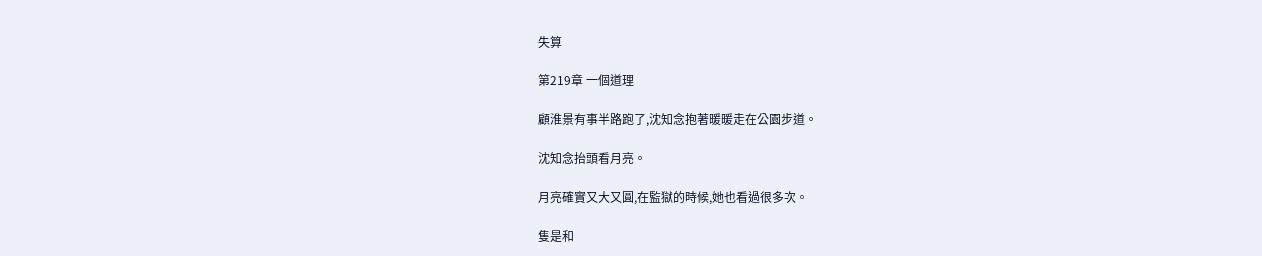失算

第219章 一個道理

顧淮景有事半路跑了,沈知念抱著暖暖走在公園步道。

沈知念抬頭看月亮。

月亮確實又大又圓,在監獄的時候,她也看過很多次。

隻是和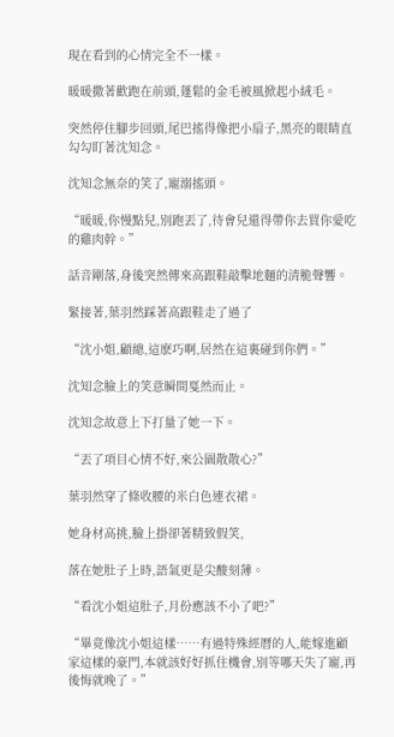現在看到的心情完全不一樣。

暖暖撒著歡跑在前頭,蓬鬆的金毛被風掀起小絨毛。

突然停住腳步回頭,尾巴搖得像把小扇子,黑亮的眼睛直勾勾盯著沈知念。

沈知念無奈的笑了,寵溺搖頭。

“暖暖,你慢點兒,別跑丟了,待會兒還得帶你去買你愛吃的雞肉幹。”

話音剛落,身後突然傳來高跟鞋敲擊地麵的清脆聲響。

緊接著,葉羽然踩著高跟鞋走了過了

“沈小姐,顧總,這麽巧啊,居然在這裏碰到你們。”

沈知念臉上的笑意瞬間戛然而止。

沈知念故意上下打量了她一下。

“丟了項目心情不好,來公園散散心?”

葉羽然穿了條收腰的米白色連衣裙。

她身材高挑,臉上掛卻著精致假笑,

落在她肚子上時,語氣更是尖酸刻薄。

“看沈小姐這肚子,月份應該不小了吧?”

“畢竟像沈小姐這樣……有過特殊經曆的人,能嫁進顧家這樣的豪門,本就該好好抓住機會,別等哪天失了寵,再後悔就晚了。”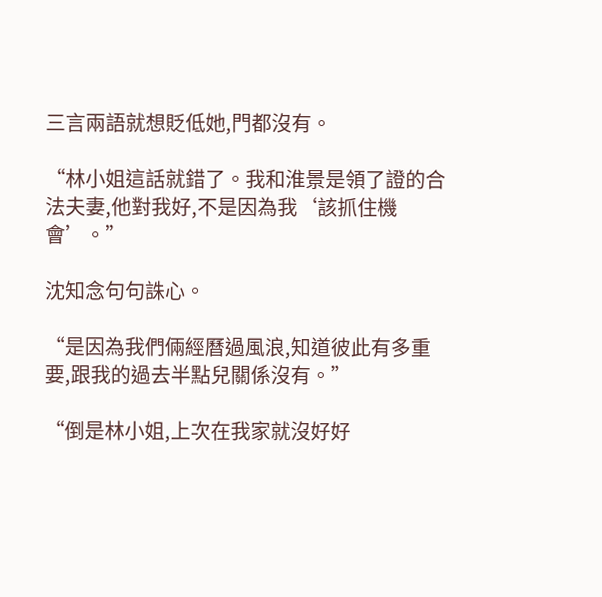三言兩語就想貶低她,門都沒有。

“林小姐這話就錯了。我和淮景是領了證的合法夫妻,他對我好,不是因為我‘該抓住機會’。”

沈知念句句誅心。

“是因為我們倆經曆過風浪,知道彼此有多重要,跟我的過去半點兒關係沒有。”

“倒是林小姐,上次在我家就沒好好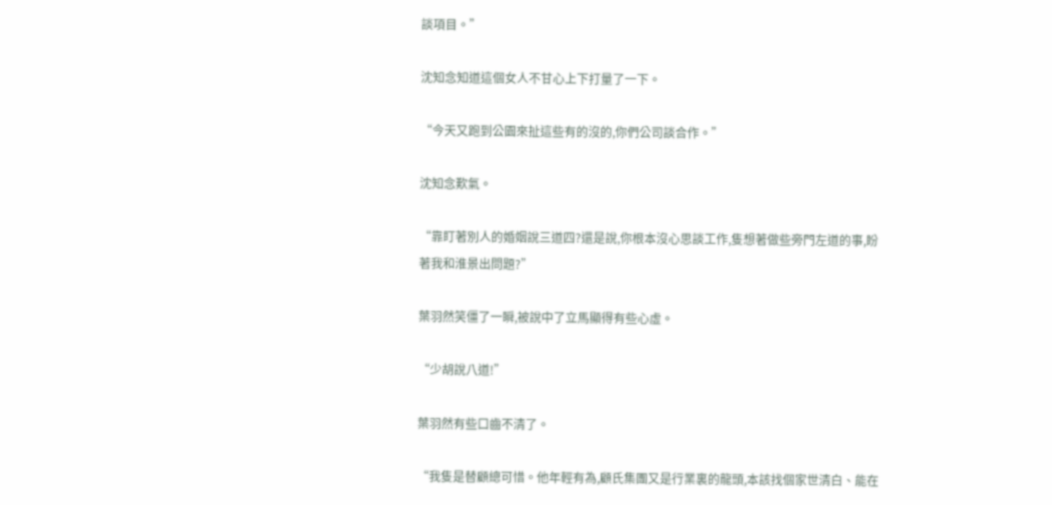談項目。”

沈知念知道這個女人不甘心上下打量了一下。

“今天又跑到公園來扯這些有的沒的,你們公司談合作。”

沈知念歎氣。

“靠盯著別人的婚姻說三道四?還是說,你根本沒心思談工作,隻想著做些旁門左道的事,盼著我和淮景出問題?”

葉羽然笑僵了一瞬,被說中了立馬顯得有些心虛。

“少胡說八道!”

葉羽然有些口齒不清了。

“我隻是替顧總可惜。他年輕有為,顧氏集團又是行業裏的龍頭,本該找個家世清白、能在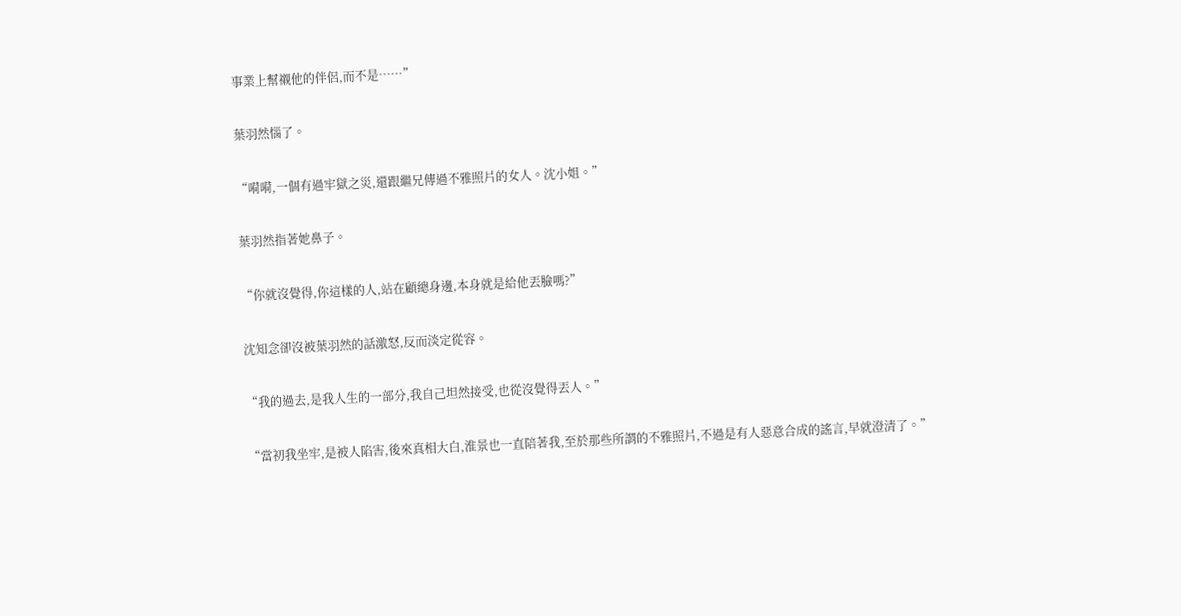事業上幫襯他的伴侶,而不是……”

葉羽然惱了。

“嗬嗬,一個有過牢獄之災,還跟繼兄傳過不雅照片的女人。沈小姐。”

葉羽然指著她鼻子。

“你就沒覺得,你這樣的人,站在顧總身邊,本身就是給他丟臉嗎?”

沈知念卻沒被葉羽然的話激怒,反而淡定從容。

“我的過去,是我人生的一部分,我自己坦然接受,也從沒覺得丟人。”

“當初我坐牢,是被人陷害,後來真相大白,淮景也一直陪著我,至於那些所謂的不雅照片,不過是有人惡意合成的謠言,早就澄清了。”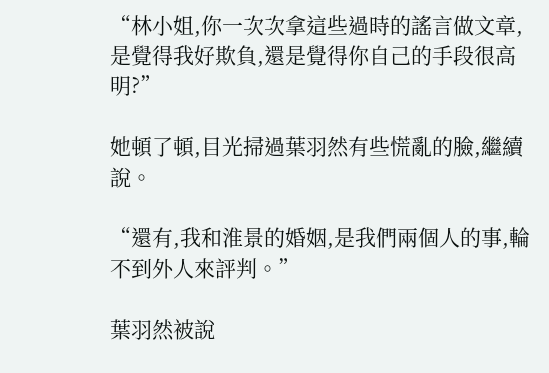“林小姐,你一次次拿這些過時的謠言做文章,是覺得我好欺負,還是覺得你自己的手段很高明?”

她頓了頓,目光掃過葉羽然有些慌亂的臉,繼續說。

“還有,我和淮景的婚姻,是我們兩個人的事,輪不到外人來評判。”

葉羽然被說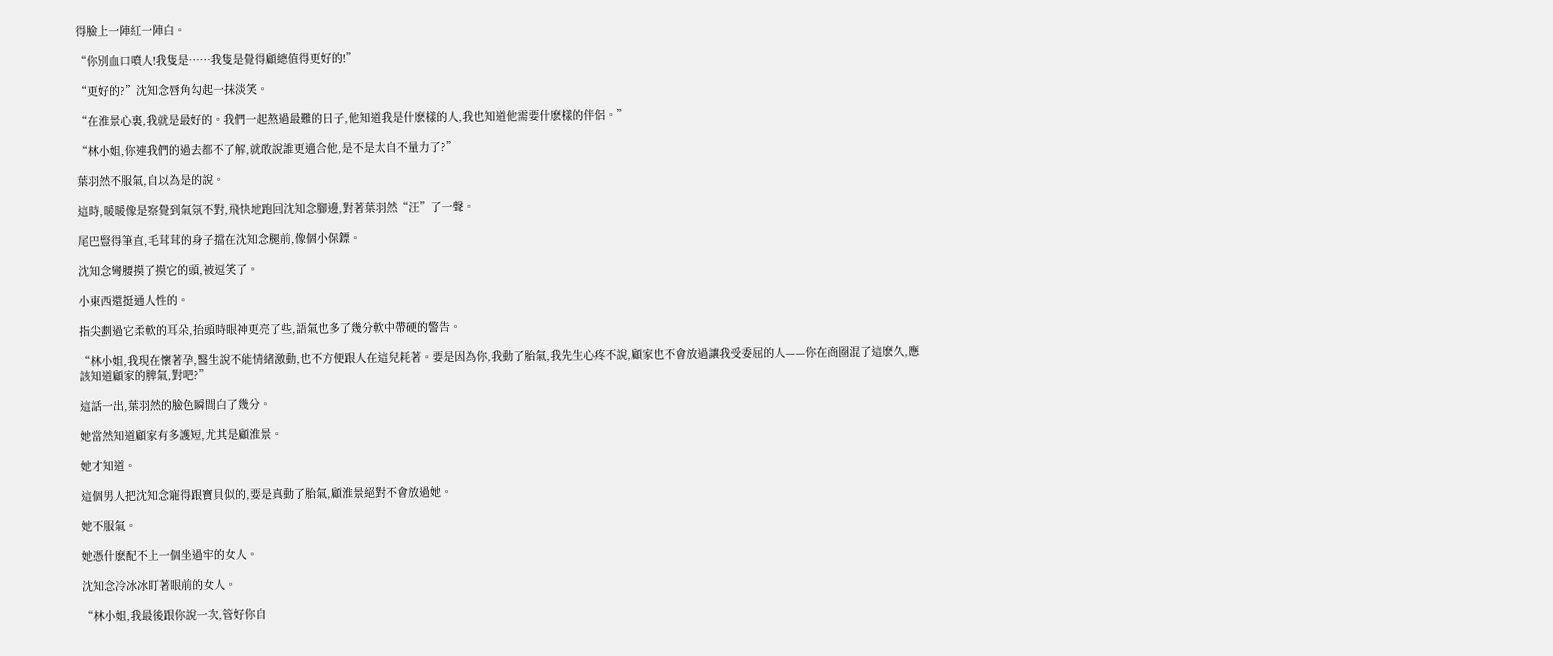得臉上一陣紅一陣白。

“你別血口噴人!我隻是……我隻是覺得顧總值得更好的!”

“更好的?”沈知念唇角勾起一抹淡笑。

“在淮景心裏,我就是最好的。我們一起熬過最難的日子,他知道我是什麽樣的人,我也知道他需要什麽樣的伴侶。”

“林小姐,你連我們的過去都不了解,就敢說誰更適合他,是不是太自不量力了?”

葉羽然不服氣,自以為是的說。

這時,暖暖像是察覺到氣氛不對,飛快地跑回沈知念腳邊,對著葉羽然“汪”了一聲。

尾巴豎得筆直,毛茸茸的身子擋在沈知念腿前,像個小保鏢。

沈知念彎腰摸了摸它的頭,被逗笑了。

小東西還挺通人性的。

指尖劃過它柔軟的耳朵,抬頭時眼神更亮了些,語氣也多了幾分軟中帶硬的警告。

“林小姐,我現在懷著孕,醫生說不能情緒激動,也不方便跟人在這兒耗著。要是因為你,我動了胎氣,我先生心疼不說,顧家也不會放過讓我受委屈的人——你在商圈混了這麽久,應該知道顧家的脾氣,對吧?”

這話一出,葉羽然的臉色瞬間白了幾分。

她當然知道顧家有多護短,尤其是顧淮景。

她才知道。

這個男人把沈知念寵得跟寶貝似的,要是真動了胎氣,顧淮景絕對不會放過她。

她不服氣。

她憑什麽配不上一個坐過牢的女人。

沈知念冷冰冰盯著眼前的女人。

“林小姐,我最後跟你說一次,管好你自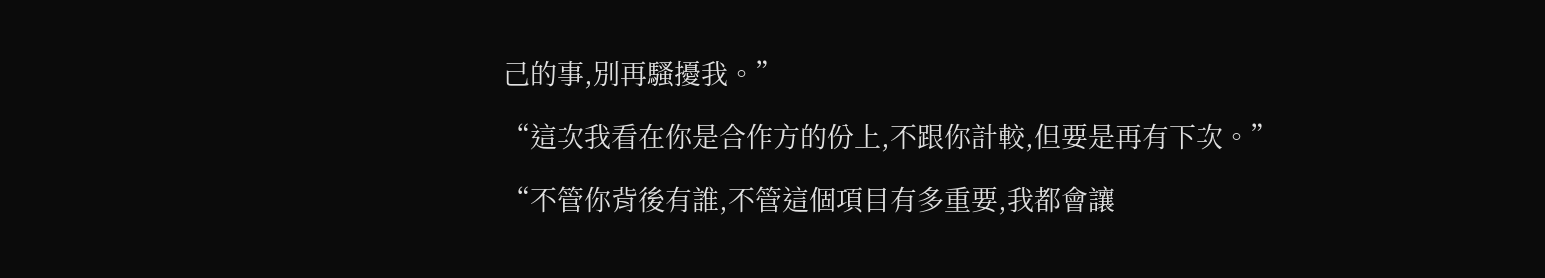己的事,別再騷擾我。”

“這次我看在你是合作方的份上,不跟你計較,但要是再有下次。”

“不管你背後有誰,不管這個項目有多重要,我都會讓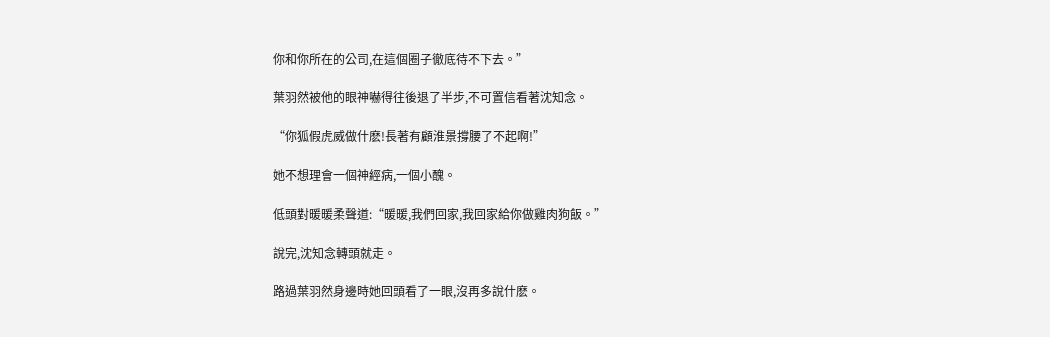你和你所在的公司,在這個圈子徹底待不下去。”

葉羽然被他的眼神嚇得往後退了半步,不可置信看著沈知念。

“你狐假虎威做什麽!長著有顧淮景撐腰了不起啊!”

她不想理會一個神經病,一個小醜。

低頭對暖暖柔聲道:“暖暖,我們回家,我回家給你做雞肉狗飯。”

說完,沈知念轉頭就走。

路過葉羽然身邊時她回頭看了一眼,沒再多說什麽。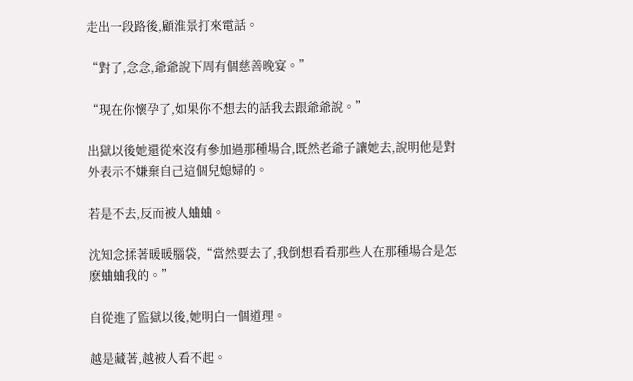走出一段路後,顧淮景打來電話。

“對了,念念,爺爺說下周有個慈善晚宴。”

“現在你懷孕了,如果你不想去的話我去跟爺爺說。”

出獄以後她還從來沒有參加過那種場合,既然老爺子讓她去,說明他是對外表示不嫌棄自己這個兒媳婦的。

若是不去,反而被人蛐蛐。

沈知念揉著暖暖腦袋,“當然要去了,我倒想看看那些人在那種場合是怎麽蛐蛐我的。”

自從進了監獄以後,她明白一個道理。

越是藏著,越被人看不起。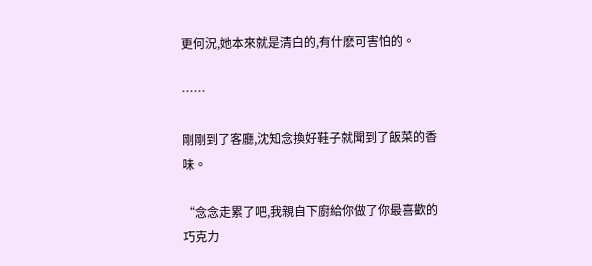更何況,她本來就是清白的,有什麽可害怕的。

……

剛剛到了客廳,沈知念換好鞋子就聞到了飯菜的香味。

“念念走累了吧,我親自下廚給你做了你最喜歡的巧克力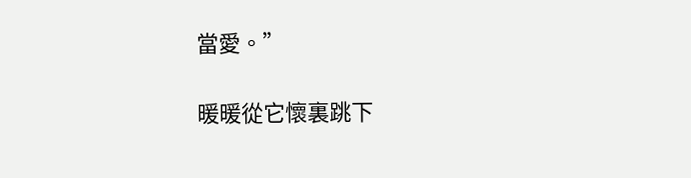當愛。”

暖暖從它懷裏跳下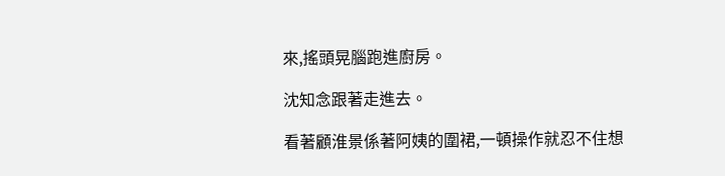來,搖頭晃腦跑進廚房。

沈知念跟著走進去。

看著顧淮景係著阿姨的圍裙,一頓操作就忍不住想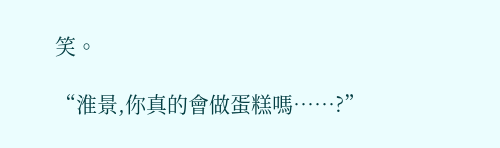笑。

“淮景,你真的會做蛋糕嗎……?”